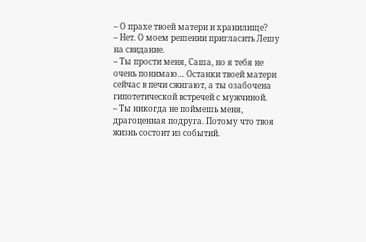– О прахе твоей матери и хранилище?
– Нет. О моем решении пригласить Лешу на свидание.
– Ты прости меня, Саша, но я тебя не очень понимаю… Останки твоей матери сейчас в печи сжигают, а ты озабочена гипотетической встречей с мужчиной.
– Ты никогда не поймешь меня, драгоценная подруга. Потому что твоя жизнь состоит из событий.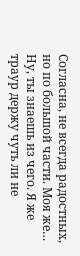Согласна, не всегда радостных, но по большой части. Моя же… Ну, ты знаешь из чего. Я же траур держу чуть ли не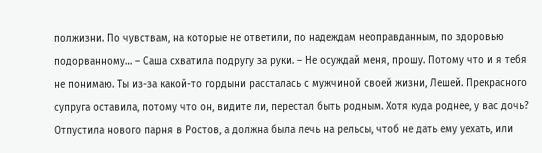полжизни. По чувствам, на которые не ответили, по надеждам неоправданным, по здоровью подорванному… – Саша схватила подругу за руки. – Не осуждай меня, прошу. Потому что и я тебя не понимаю. Ты из-за какой-то гордыни рассталась с мужчиной своей жизни, Лешей. Прекрасного супруга оставила, потому что он, видите ли, перестал быть родным. Хотя куда роднее, у вас дочь? Отпустила нового парня в Ростов, а должна была лечь на рельсы, чтоб не дать ему уехать, или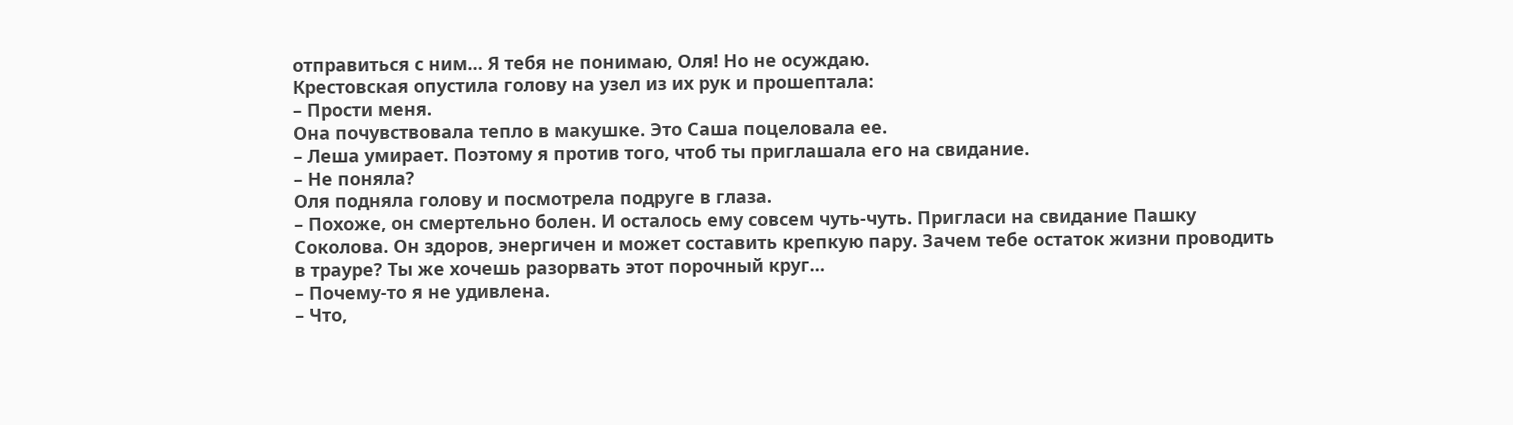отправиться с ним… Я тебя не понимаю, Оля! Но не осуждаю.
Крестовская опустила голову на узел из их рук и прошептала:
– Прости меня.
Она почувствовала тепло в макушке. Это Саша поцеловала ее.
– Леша умирает. Поэтому я против того, чтоб ты приглашала его на свидание.
– Не поняла?
Оля подняла голову и посмотрела подруге в глаза.
– Похоже, он смертельно болен. И осталось ему совсем чуть-чуть. Пригласи на свидание Пашку Соколова. Он здоров, энергичен и может составить крепкую пару. Зачем тебе остаток жизни проводить в трауре? Ты же хочешь разорвать этот порочный круг…
– Почему-то я не удивлена.
– Что,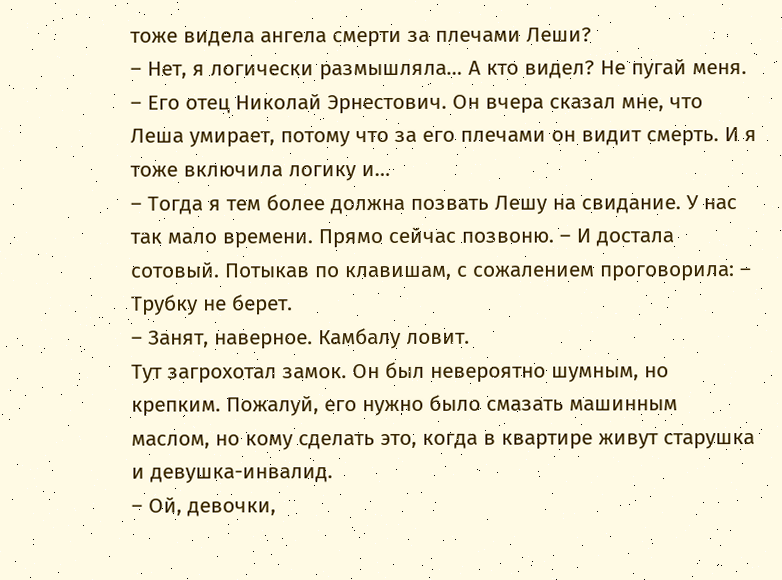тоже видела ангела смерти за плечами Леши?
– Нет, я логически размышляла… А кто видел? Не пугай меня.
– Его отец Николай Эрнестович. Он вчера сказал мне, что Леша умирает, потому что за его плечами он видит смерть. И я тоже включила логику и…
– Тогда я тем более должна позвать Лешу на свидание. У нас так мало времени. Прямо сейчас позвоню. – И достала сотовый. Потыкав по клавишам, с сожалением проговорила: – Трубку не берет.
– Занят, наверное. Камбалу ловит.
Тут загрохотал замок. Он был невероятно шумным, но крепким. Пожалуй, его нужно было смазать машинным маслом, но кому сделать это, когда в квартире живут старушка и девушка-инвалид.
– Ой, девочки,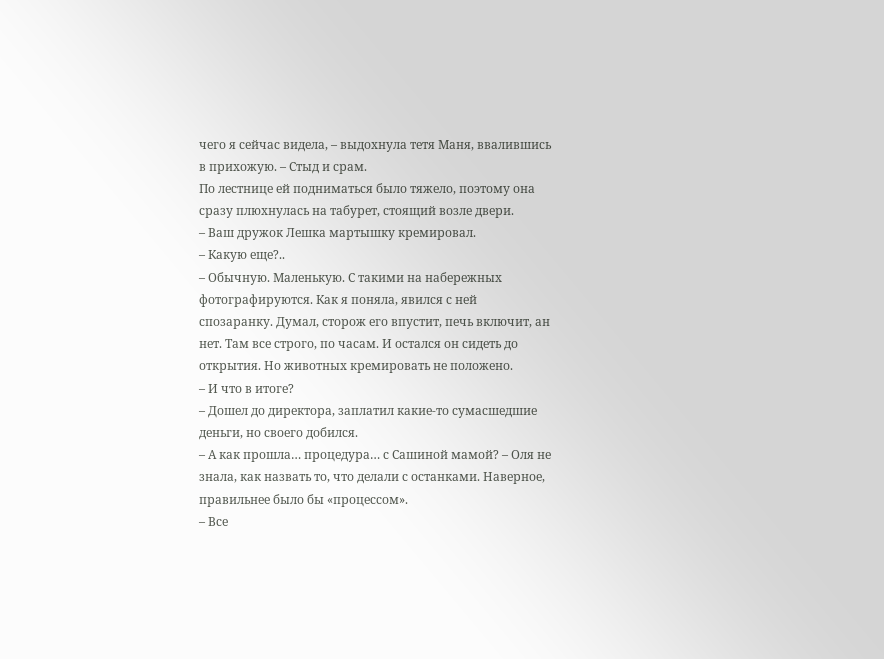чего я сейчас видела, – выдохнула тетя Маня, ввалившись в прихожую. – Стыд и срам.
По лестнице ей подниматься было тяжело, поэтому она сразу плюхнулась на табурет, стоящий возле двери.
– Ваш дружок Лешка мартышку кремировал.
– Какую еще?..
– Обычную. Маленькую. С такими на набережных фотографируются. Как я поняла, явился с ней спозаранку. Думал, сторож его впустит, печь включит, ан нет. Там все строго, по часам. И остался он сидеть до открытия. Но животных кремировать не положено.
– И что в итоге?
– Дошел до директора, заплатил какие-то сумасшедшие деньги, но своего добился.
– А как прошла… процедура… с Сашиной мамой? – Оля не знала, как назвать то, что делали с останками. Наверное, правильнее было бы «процессом».
– Все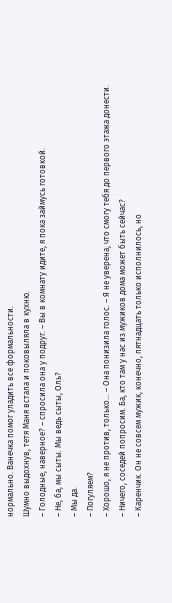нормально. Ванечка помог уладить все формальности.
Шумно выдохнув, тетя Маня встала и поковыляла в кухню.
– Голодные, наверное? – спросила она у подруг. – Вы в комнату идите, я пока займусь готовкой.
– Не, ба, мы сыты. Мы ведь сыты, Оль?
– Мы да.
– Погуляем?
– Хорошо, я не против, только… – Она понизила голос. – Я не уверена, что смогу тебя до первого этажа донести.
– Ничего, соседей попросим. Ба, кто там у нас из мужиков дома может быть сейчас?
– Каренчик. Он не совсем мужик, конечно, пятнадцать только исполнилось, но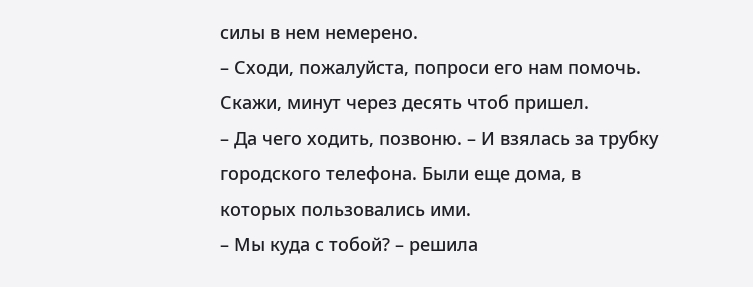силы в нем немерено.
– Сходи, пожалуйста, попроси его нам помочь. Скажи, минут через десять чтоб пришел.
– Да чего ходить, позвоню. – И взялась за трубку городского телефона. Были еще дома, в которых пользовались ими.
– Мы куда с тобой? – решила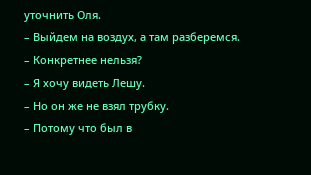уточнить Оля.
– Выйдем на воздух, а там разберемся.
– Конкретнее нельзя?
– Я хочу видеть Лешу.
– Но он же не взял трубку.
– Потому что был в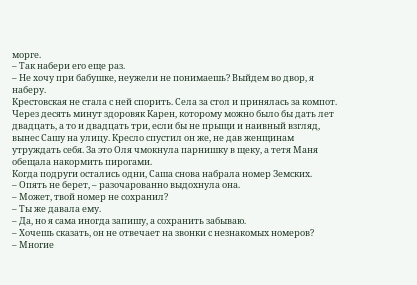морге.
– Так набери его еще раз.
– Не хочу при бабушке, неужели не понимаешь? Выйдем во двор, я наберу.
Крестовская не стала с ней спорить. Села за стол и принялась за компот.
Через десять минут здоровяк Карен, которому можно было бы дать лет двадцать, а то и двадцать три, если бы не прыщи и наивный взгляд, вынес Сашу на улицу. Кресло спустил он же, не дав женщинам утруждать себя. За это Оля чмокнула парнишку в щеку, а тетя Маня обещала накормить пирогами.
Когда подруги остались одни, Саша снова набрала номер Земских.
– Опять не берет, – разочарованно выдохнула она.
– Может, твой номер не сохранил?
– Ты же давала ему.
– Да, но я сама иногда запишу, а сохранить забываю.
– Хочешь сказать, он не отвечает на звонки с незнакомых номеров?
– Многие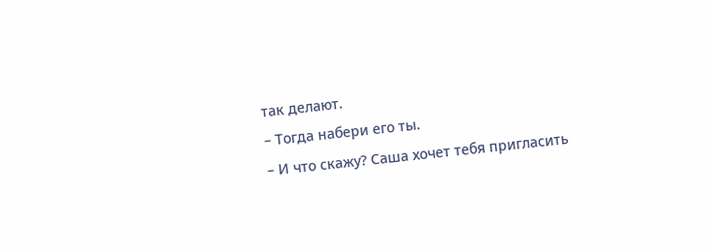так делают.
– Тогда набери его ты.
– И что скажу? Саша хочет тебя пригласить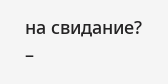на свидание?
–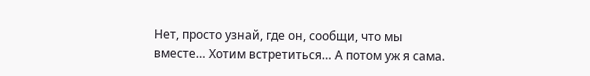Нет, просто узнай, где он, сообщи, что мы вместе… Хотим встретиться… А потом уж я сама.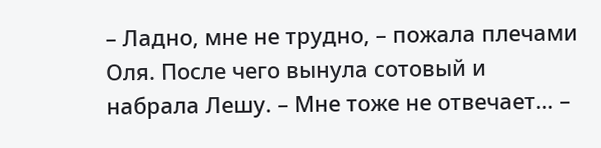– Ладно, мне не трудно, – пожала плечами Оля. После чего вынула сотовый и набрала Лешу. – Мне тоже не отвечает… –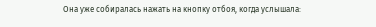Она уже собиралась нажать на кнопку отбоя, когда услышала: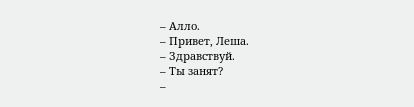– Алло.
– Привет, Леша.
– Здравствуй.
– Ты занят?
–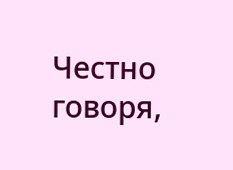Честно говоря,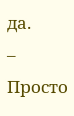да.
– Просто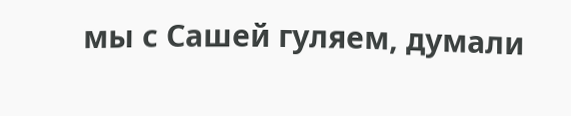мы с Сашей гуляем, думали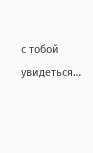с тобой увидеться…